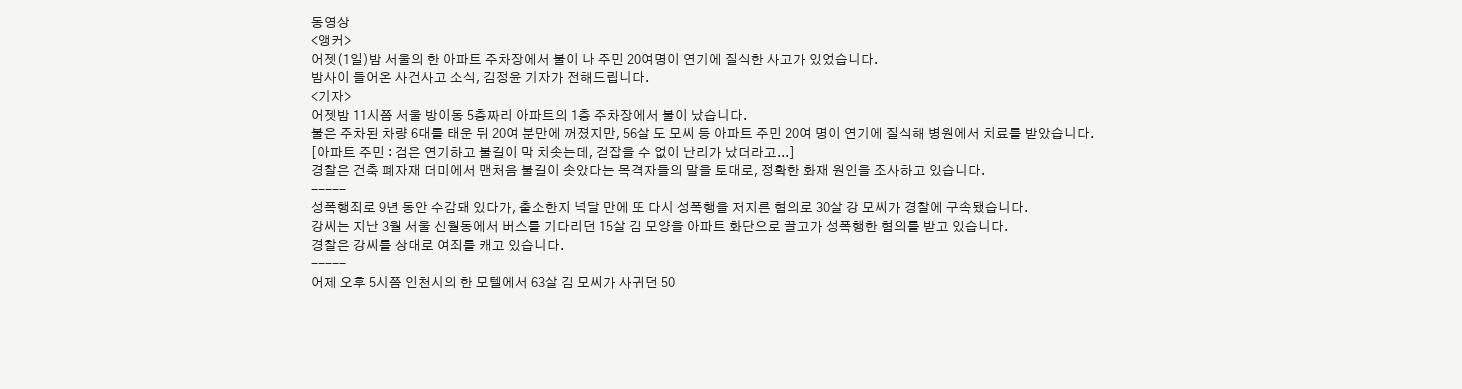동영상
<앵커>
어젯(1일)밤 서울의 한 아파트 주차장에서 불이 나 주민 20여명이 연기에 질식한 사고가 있었습니다.
밤사이 들어온 사건사고 소식, 김정윤 기자가 전해드립니다.
<기자>
어젯밤 11시쯤 서울 방이동 5층짜리 아파트의 1층 주차장에서 불이 났습니다.
불은 주차된 차량 6대를 태운 뒤 20여 분만에 꺼졌지만, 56살 도 모씨 등 아파트 주민 20여 명이 연기에 질식해 병원에서 치료를 받았습니다.
[아파트 주민 : 검은 연기하고 불길이 막 치솟는데, 걷잡을 수 없이 난리가 났더라고...]
경찰은 건축 폐자재 더미에서 맨처음 불길이 솟았다는 목격자들의 말을 토대로, 정확한 화재 원인을 조사하고 있습니다.
-----
성폭행죄로 9년 동안 수감돼 있다가, 출소한지 넉달 만에 또 다시 성폭행을 저지른 혐의로 30살 강 모씨가 경찰에 구속됐습니다.
강씨는 지난 3월 서울 신월동에서 버스를 기다리던 15살 김 모양을 아파트 화단으로 끌고가 성폭행한 혐의를 받고 있습니다.
경찰은 강씨를 상대로 여죄를 캐고 있습니다.
-----
어제 오후 5시쯤 인천시의 한 모텔에서 63살 김 모씨가 사귀던 50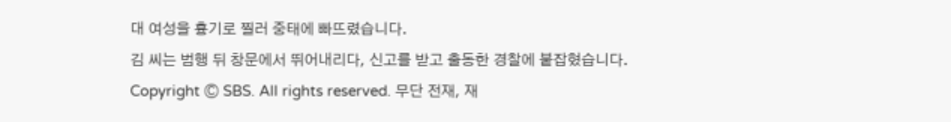대 여성을 흉기로 찔러 중태에 빠뜨렸습니다.
김 씨는 범행 뒤 창문에서 뛰어내리다, 신고를 받고 출동한 경찰에 붙잡혔습니다.
Copyright Ⓒ SBS. All rights reserved. 무단 전재, 재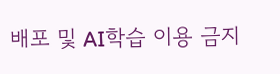배포 및 AI학습 이용 금지